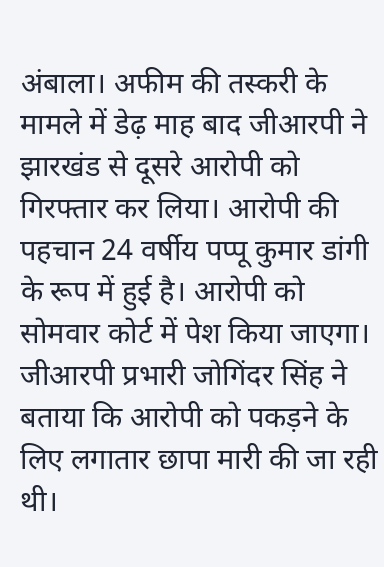अंबाला। अफीम की तस्करी के मामले में डेढ़ माह बाद जीआरपी ने झारखंड से दूसरे आरोपी को गिरफ्तार कर लिया। आरोपी की पहचान 24 वर्षीय पप्पू कुमार डांगी के रूप में हुई है। आरोपी को सोमवार कोर्ट में पेश किया जाएगा।
जीआरपी प्रभारी जोगिंदर सिंह ने बताया कि आरोपी को पकड़ने के लिए लगातार छापा मारी की जा रही थी।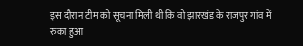इस दौरान टीम को सूचना मिली थी कि वो झारखंड के राजपुर गांव में रुका हुआ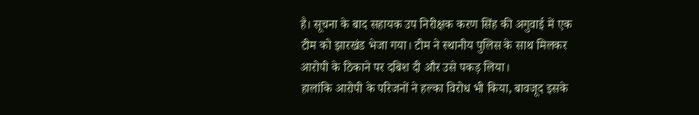है। सूचना के बाद सहायक उप निरीक्षक करण सिंह की अगुवाई में एक टीम को झारखंड भेजा गया। टीम ने स्थानीय पुलिस के साथ मिलकर आरोपी के ठिकाने पर दबिश दी और उसे पकड़ लिया।
हालांकि आरोपी के परिजनों ने हल्का विरोध भी किया, बावजूद इसके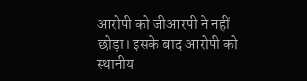आरोपी को जीआरपी ने नहीं छोड़ा। इसके बाद आरोपी को स्थानीय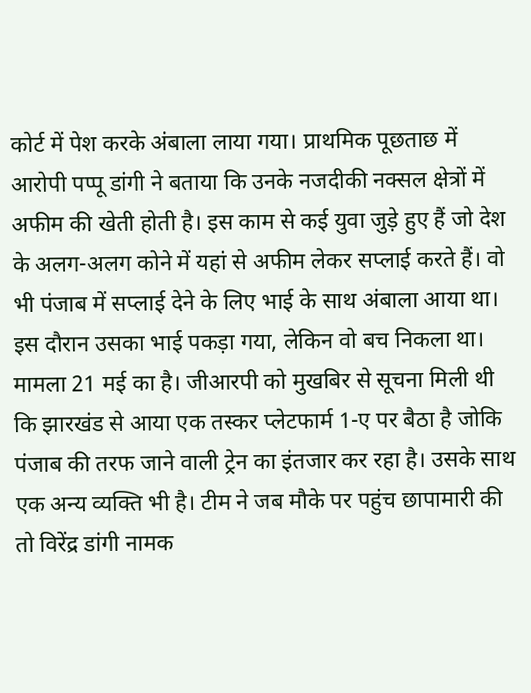कोर्ट में पेश करके अंबाला लाया गया। प्राथमिक पूछताछ में आरोपी पप्पू डांगी ने बताया कि उनके नजदीकी नक्सल क्षेत्रों में अफीम की खेती होती है। इस काम से कई युवा जुड़े हुए हैं जो देश के अलग-अलग कोने में यहां से अफीम लेकर सप्लाई करते हैं। वो भी पंजाब में सप्लाई देने के लिए भाई के साथ अंबाला आया था। इस दौरान उसका भाई पकड़ा गया, लेकिन वो बच निकला था।
मामला 21 मई का है। जीआरपी को मुखबिर से सूचना मिली थी कि झारखंड से आया एक तस्कर प्लेटफार्म 1-ए पर बैठा है जोकि पंजाब की तरफ जाने वाली ट्रेन का इंतजार कर रहा है। उसके साथ एक अन्य व्यक्ति भी है। टीम ने जब मौके पर पहुंच छापामारी की तो विरेंद्र डांगी नामक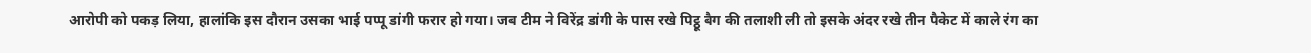आरोपी को पकड़ लिया, हालांकि इस दौरान उसका भाई पप्पू डांगी फरार हो गया। जब टीम ने विरेंद्र डांगी के पास रखे पिट्ठू बैग की तलाशी ली तो इसके अंदर रखे तीन पैकेट में काले रंग का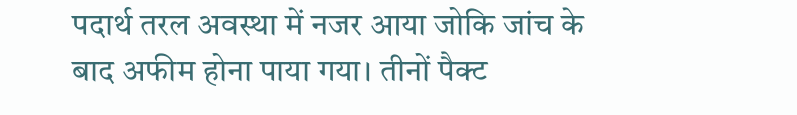पदार्थ तरल अवस्था में नजर आया जोकि जांच के बाद अफीम होना पाया गया। तीनों पैक्ट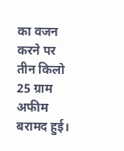का वजन करने पर तीन किलो 25 ग्राम अफीम बरामद हुई।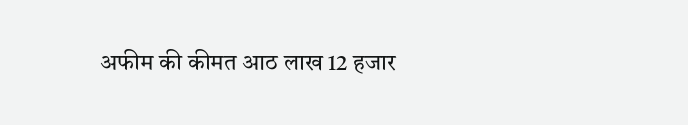अफीम की कीमत आठ लाख 12 हजार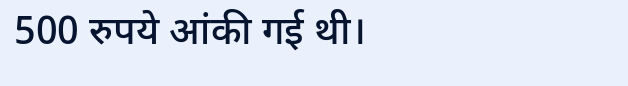500 रुपये आंकी गई थी।